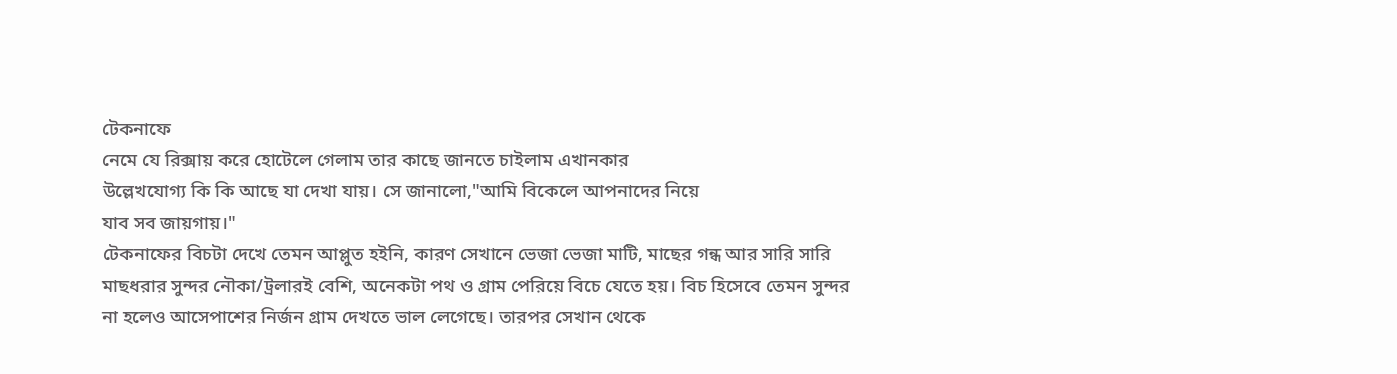টেকনাফে
নেমে যে রিক্সায় করে হোটেলে গেলাম তার কাছে জানতে চাইলাম এখানকার
উল্লেখযোগ্য কি কি আছে যা দেখা যায়। সে জানালো,"আমি বিকেলে আপনাদের নিয়ে
যাব সব জায়গায়।"
টেকনাফের বিচটা দেখে তেমন আপ্লুত হইনি, কারণ সেখানে ভেজা ভেজা মাটি, মাছের গন্ধ আর সারি সারি মাছধরার সুন্দর নৌকা/ট্রলারই বেশি, অনেকটা পথ ও গ্রাম পেরিয়ে বিচে যেতে হয়। বিচ হিসেবে তেমন সুন্দর না হলেও আসেপাশের নির্জন গ্রাম দেখতে ভাল লেগেছে। তারপর সেখান থেকে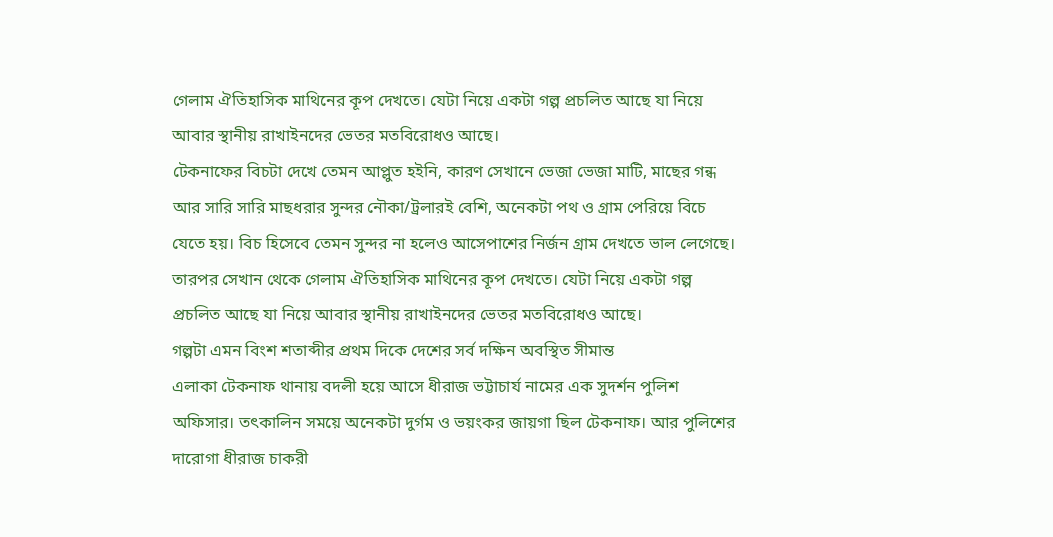গেলাম ঐতিহাসিক মাথিনের কূপ দেখতে। যেটা নিয়ে একটা গল্প প্রচলিত আছে যা নিয়ে আবার স্থানীয় রাখাইনদের ভেতর মতবিরোধও আছে।
টেকনাফের বিচটা দেখে তেমন আপ্লুত হইনি, কারণ সেখানে ভেজা ভেজা মাটি, মাছের গন্ধ আর সারি সারি মাছধরার সুন্দর নৌকা/ট্রলারই বেশি, অনেকটা পথ ও গ্রাম পেরিয়ে বিচে যেতে হয়। বিচ হিসেবে তেমন সুন্দর না হলেও আসেপাশের নির্জন গ্রাম দেখতে ভাল লেগেছে। তারপর সেখান থেকে গেলাম ঐতিহাসিক মাথিনের কূপ দেখতে। যেটা নিয়ে একটা গল্প প্রচলিত আছে যা নিয়ে আবার স্থানীয় রাখাইনদের ভেতর মতবিরোধও আছে।
গল্পটা এমন বিংশ শতাব্দীর প্রথম দিকে দেশের সর্ব দক্ষিন অবস্থিত সীমান্ত
এলাকা টেকনাফ থানায় বদলী হয়ে আসে ধীরাজ ভট্টাচার্য নামের এক সুদর্শন পুলিশ
অফিসার। তৎকালিন সময়ে অনেকটা দুর্গম ও ভয়ংকর জায়গা ছিল টেকনাফ। আর পুলিশের
দারোগা ধীরাজ চাকরী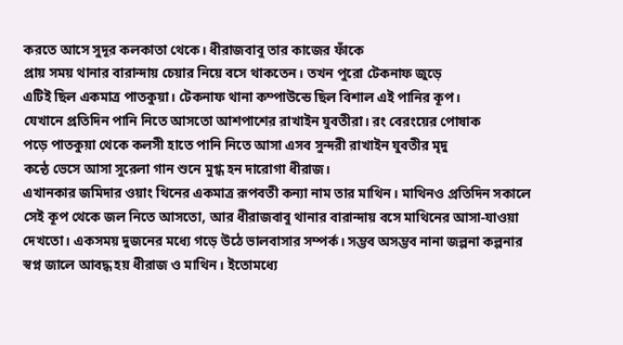করতে আসে সুদূর কলকাতা থেকে। ধীরাজবাবু তার কাজের ফাঁকে
প্রায় সময় থানার বারান্দায় চেয়ার নিয়ে বসে থাকতেন। তখন পুরো টেকনাফ জুড়ে
এটিই ছিল একমাত্র পাতকুয়া। টেকনাফ থানা কম্পাউন্ডে ছিল বিশাল এই পানির কূপ।
যেখানে প্রতিদিন পানি নিতে আসতো আশপাশের রাখাইন যুবতীরা। রং বেরংয়ের পোষাক
পড়ে পাতকুয়া থেকে কলসী হাতে পানি নিতে আসা এসব সুন্দরী রাখাইন যুবতীর মৃদু
কন্ঠে ভেসে আসা সুরেলা গান শুনে মুগ্ধ হন দারোগা ধীরাজ।
এখানকার জমিদার ওয়াং থিনের একমাত্র রূপবতী কন্যা নাম তার মাথিন। মাথিনও প্রতিদিন সকালে সেই কূপ থেকে জল নিতে আসতো, আর ধীরাজবাবু থানার বারান্দায় বসে মাথিনের আসা-যাওয়া দেখতো। একসময় দুজনের মধ্যে গড়ে উঠে ভালবাসার সম্পর্ক। সম্ভব অসম্ভব নানা জল্পনা কল্পনার স্বপ্ন জালে আবদ্ধ হয় ধীরাজ ও মাথিন। ইতোমধ্যে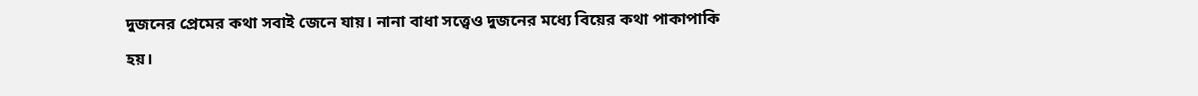দুজনের প্রেমের কথা সবাই জেনে যায়। নানা বাধা সত্ত্বেও দুজনের মধ্যে বিয়ের কথা পাকাপাকি হয়।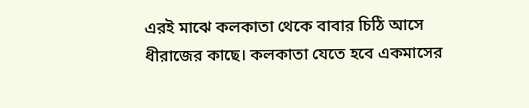এরই মাঝে কলকাতা থেকে বাবার চিঠি আসে ধীরাজের কাছে। কলকাতা যেতে হবে একমাসের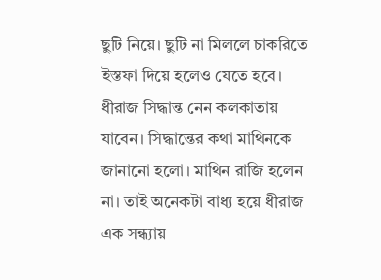ছুটি নিয়ে। ছুটি না মিললে চাকরিতে ইস্তফা দিয়ে হলেও যেতে হবে। ধীরাজ সিদ্ধান্ত নেন কলকাতায় যাবেন। সিদ্ধান্তের কথা মাথিনকে জানানো হলো। মাথিন রাজি হলেন না। তাই অনেকটা বাধ্য হয়ে ধীরাজ এক সন্ধ্যায়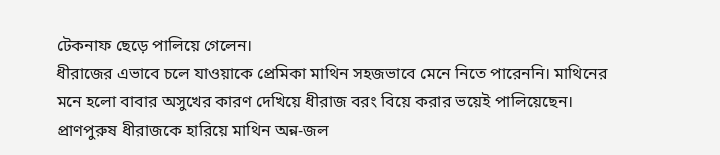টেকনাফ ছেড়ে পালিয়ে গেলেন।
ধীরাজের এভাবে চলে যাওয়াকে প্রেমিকা মাথিন সহজভাবে মেনে নিতে পারেননি। মাথিনের মনে হলো বাবার অসুখের কারণ দেখিয়ে ধীরাজ বরং বিয়ে করার ভয়েই পালিয়েছেন। প্রাণপুরুষ ধীরাজকে হারিয়ে মাথিন অন্ন-জল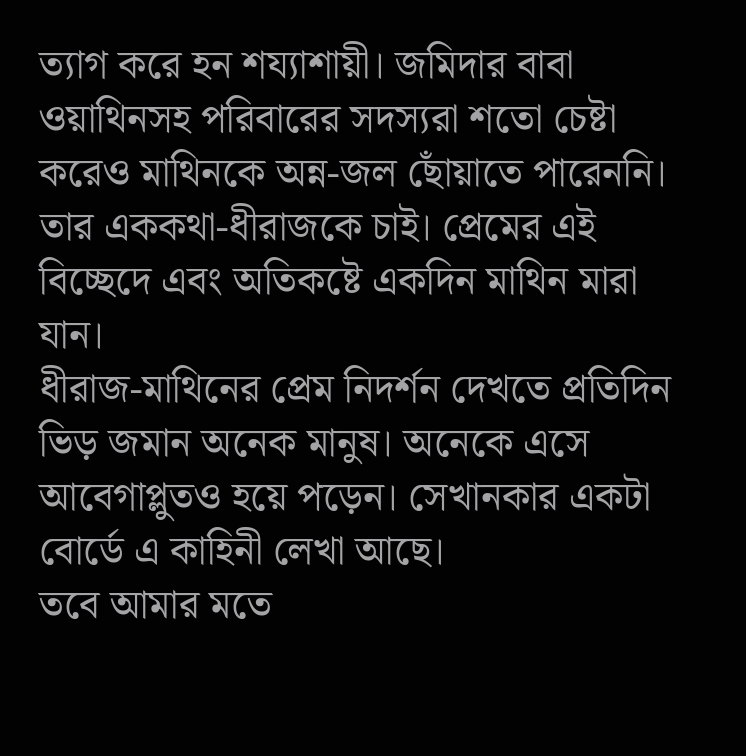ত্যাগ করে হন শয্যাশায়ী। জমিদার বাবা ওয়াথিনসহ পরিবারের সদস্যরা শতো চেষ্টা করেও মাথিনকে অন্ন-জল ছোঁয়াতে পারেননি। তার এককথা-ধীরাজকে চাই। প্রেমের এই বিচ্ছেদে এবং অতিকষ্টে একদিন মাথিন মারা যান।
ধীরাজ-মাথিনের প্রেম নিদর্শন দেখতে প্রতিদিন ভিড় জমান অনেক মানুষ। অনেকে এসে আবেগাপ্লুতও হয়ে পড়েন। সেখানকার একটা বোর্ডে এ কাহিনী লেখা আছে।
তবে আমার মতে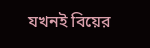যখনই বিয়ের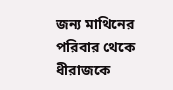জন্য মাথিনের পরিবার থেকে ধীরাজকে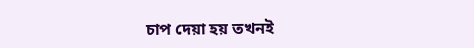চাপ দেয়া হয় তখনই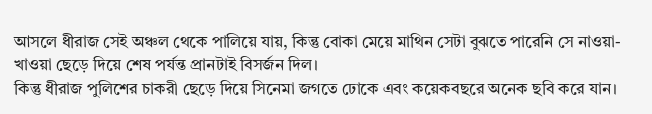আসলে ধীরাজ সেই অঞ্চল থেকে পালিয়ে যায়, কিন্তু বোকা মেয়ে মাথিন সেটা বুঝতে পারেনি সে নাওয়া-খাওয়া ছেড়ে দিয়ে শেষ পর্যন্ত প্রানটাই বিসর্জন দিল।
কিন্তু ধীরাজ পুলিশের চাকরী ছেড়ে দিয়ে সিনেমা জগতে ঢোকে এবং কয়েকবছরে অনেক ছবি করে যান।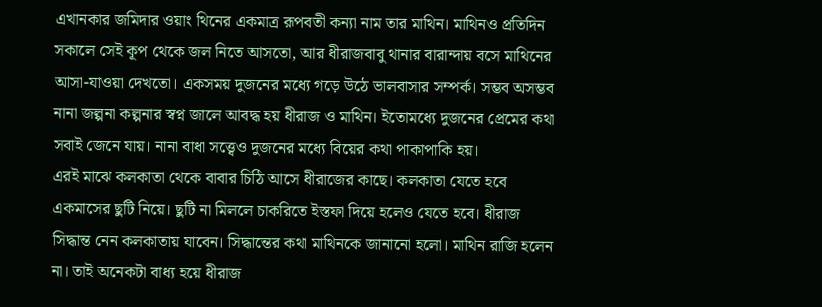এখানকার জমিদার ওয়াং থিনের একমাত্র রূপবতী কন্যা নাম তার মাথিন। মাথিনও প্রতিদিন সকালে সেই কূপ থেকে জল নিতে আসতো, আর ধীরাজবাবু থানার বারান্দায় বসে মাথিনের আসা-যাওয়া দেখতো। একসময় দুজনের মধ্যে গড়ে উঠে ভালবাসার সম্পর্ক। সম্ভব অসম্ভব নানা জল্পনা কল্পনার স্বপ্ন জালে আবদ্ধ হয় ধীরাজ ও মাথিন। ইতোমধ্যে দুজনের প্রেমের কথা সবাই জেনে যায়। নানা বাধা সত্ত্বেও দুজনের মধ্যে বিয়ের কথা পাকাপাকি হয়।
এরই মাঝে কলকাতা থেকে বাবার চিঠি আসে ধীরাজের কাছে। কলকাতা যেতে হবে একমাসের ছুটি নিয়ে। ছুটি না মিললে চাকরিতে ইস্তফা দিয়ে হলেও যেতে হবে। ধীরাজ সিদ্ধান্ত নেন কলকাতায় যাবেন। সিদ্ধান্তের কথা মাথিনকে জানানো হলো। মাথিন রাজি হলেন না। তাই অনেকটা বাধ্য হয়ে ধীরাজ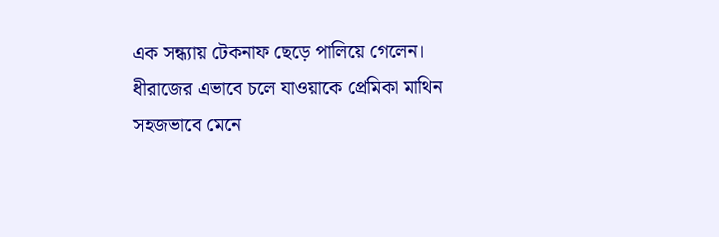এক সন্ধ্যায় টেকনাফ ছেড়ে পালিয়ে গেলেন।
ধীরাজের এভাবে চলে যাওয়াকে প্রেমিকা মাথিন সহজভাবে মেনে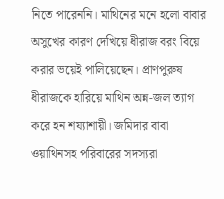নিতে পারেননি। মাথিনের মনে হলো বাবার অসুখের কারণ দেখিয়ে ধীরাজ বরং বিয়ে করার ভয়েই পালিয়েছেন। প্রাণপুরুষ ধীরাজকে হারিয়ে মাথিন অন্ন-জল ত্যাগ করে হন শয্যাশায়ী। জমিদার বাবা ওয়াথিনসহ পরিবারের সদস্যরা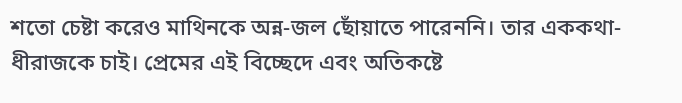শতো চেষ্টা করেও মাথিনকে অন্ন-জল ছোঁয়াতে পারেননি। তার এককথা-ধীরাজকে চাই। প্রেমের এই বিচ্ছেদে এবং অতিকষ্টে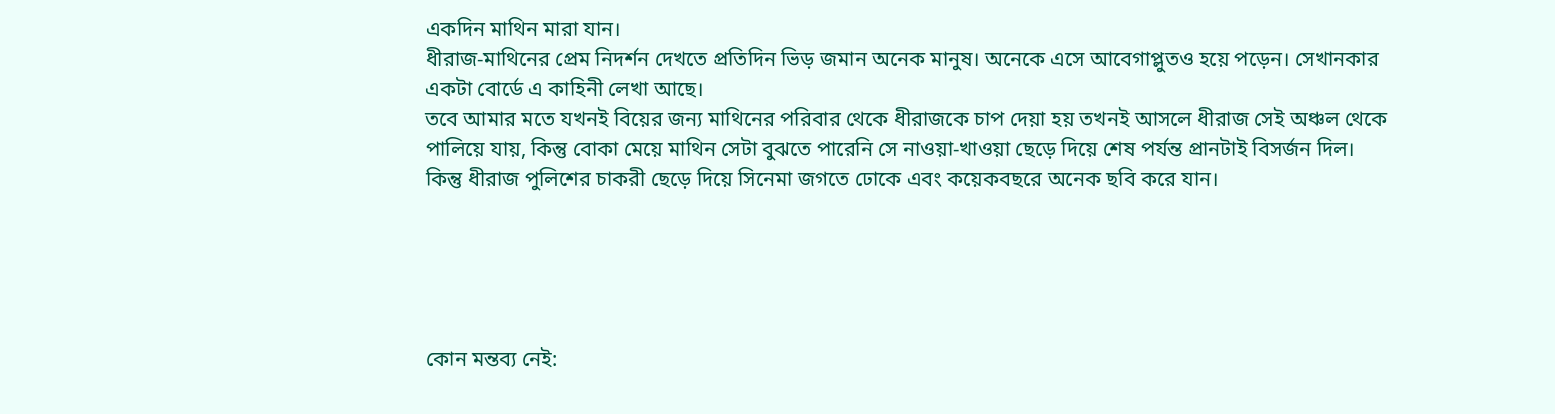একদিন মাথিন মারা যান।
ধীরাজ-মাথিনের প্রেম নিদর্শন দেখতে প্রতিদিন ভিড় জমান অনেক মানুষ। অনেকে এসে আবেগাপ্লুতও হয়ে পড়েন। সেখানকার একটা বোর্ডে এ কাহিনী লেখা আছে।
তবে আমার মতে যখনই বিয়ের জন্য মাথিনের পরিবার থেকে ধীরাজকে চাপ দেয়া হয় তখনই আসলে ধীরাজ সেই অঞ্চল থেকে পালিয়ে যায়, কিন্তু বোকা মেয়ে মাথিন সেটা বুঝতে পারেনি সে নাওয়া-খাওয়া ছেড়ে দিয়ে শেষ পর্যন্ত প্রানটাই বিসর্জন দিল।
কিন্তু ধীরাজ পুলিশের চাকরী ছেড়ে দিয়ে সিনেমা জগতে ঢোকে এবং কয়েকবছরে অনেক ছবি করে যান।





কোন মন্তব্য নেই: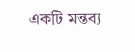একটি মন্তব্য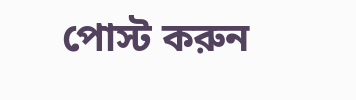পোস্ট করুন